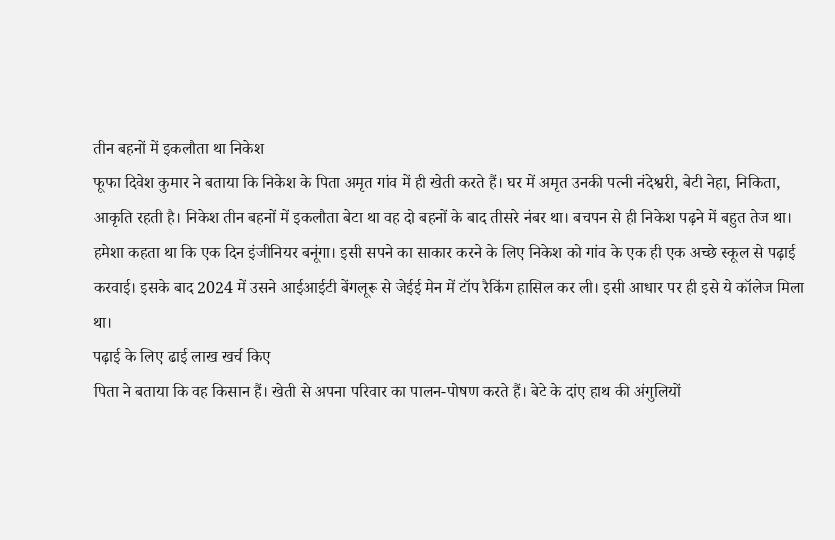तीन बहनों में इकलौता था निकेश
फूफा दिवेश कुमार ने बताया कि निकेश के पिता अमृत गांव में ही खेती करते हैं। घर में अमृत उनकी पत्नी नंदेश्वरी, बेटी नेहा, निकिता, आकृति रहती है। निकेश तीन बहनों में इकलौता बेटा था वह दो बहनों के बाद तीसरे नंबर था। बचपन से ही निकेश पढ़ने में बहुत तेज था। हमेशा कहता था कि एक दिन इंजीनियर बनूंगा। इसी सपने का साकार करने के लिए निकेश को गांव के एक ही एक अच्छे स्कूल से पढ़ाई करवाई। इसके बाद 2024 में उसने आईआईटी बेंगलूरू से जेईई मेन में टॉप रैकिंग हासिल कर ली। इसी आधार पर ही इसे ये कॉलेज मिला था।
पढ़ाई के लिए ढाई लाख खर्च किए
पिता ने बताया कि वह किसान हैं। खेती से अपना परिवार का पालन-पोषण करते हैं। बेटे के दांए हाथ की अंगुलियों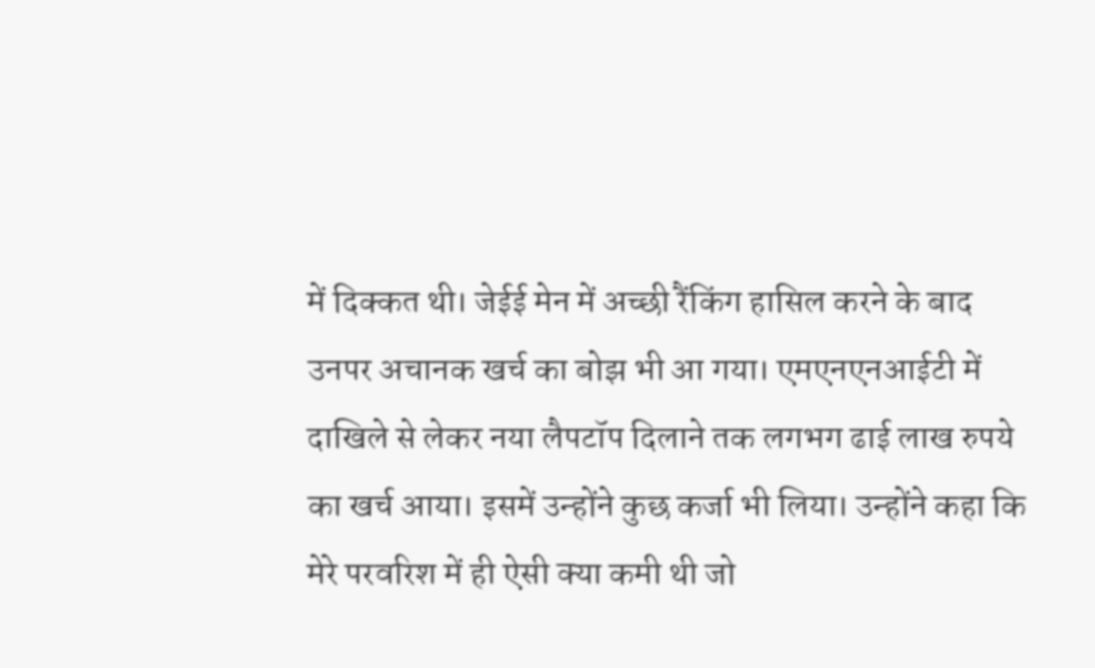में दिक्कत थी। जेईई मेन में अच्छी रैंकिंग हासिल करने के बाद उनपर अचानक खर्च का बोझ भी आ गया। एमएनएनआईटी में दाखिले से लेकर नया लैपटॉप दिलाने तक लगभग ढाई लाख रुपये का खर्च आया। इसमें उन्होंने कुछ कर्जा भी लिया। उन्होंने कहा कि मेरे परवरिश में ही ऐसी क्या कमी थी जो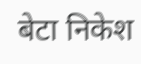बेटा निकेश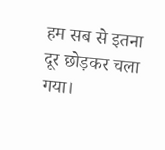हम सब से इतना दूर छोड़कर चला गया।